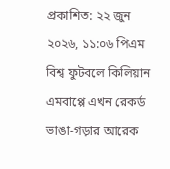প্রকাশিত: ২২ জুন ২০২৬, ১১:০৬ পিএম
বিশ্ব ফুটবলে কিলিয়ান এমবাপ্পে এখন রেকর্ড ভাঙা-গড়ার আরেক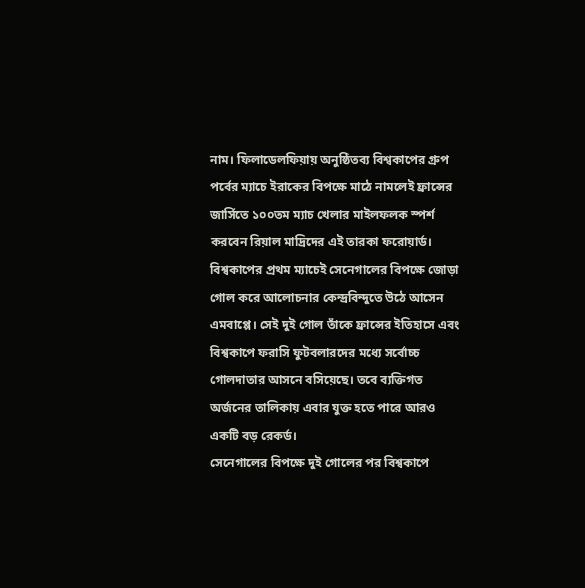নাম। ফিলাডেলফিয়ায় অনুষ্ঠিতব্য বিশ্বকাপের গ্রুপ পর্বের ম্যাচে ইরাকের বিপক্ষে মাঠে নামলেই ফ্রান্সের জার্সিতে ১০০তম ম্যাচ খেলার মাইলফলক স্পর্শ করবেন রিয়াল মাদ্রিদের এই তারকা ফরোয়ার্ড।
বিশ্বকাপের প্রথম ম্যাচেই সেনেগালের বিপক্ষে জোড়া গোল করে আলোচনার কেন্দ্রবিন্দুতে উঠে আসেন এমবাপ্পে। সেই দুই গোল তাঁকে ফ্রান্সের ইতিহাসে এবং বিশ্বকাপে ফরাসি ফুটবলারদের মধ্যে সর্বোচ্চ গোলদাতার আসনে বসিয়েছে। তবে ব্যক্তিগত অর্জনের তালিকায় এবার যুক্ত হতে পারে আরও একটি বড় রেকর্ড।
সেনেগালের বিপক্ষে দুই গোলের পর বিশ্বকাপে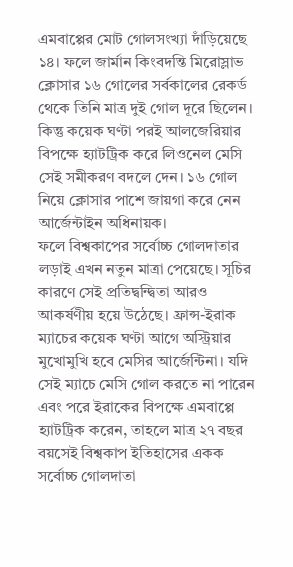এমবাপ্পের মোট গোলসংখ্যা দাঁড়িয়েছে ১৪। ফলে জার্মান কিংবদন্তি মিরোস্লাভ ক্লোসার ১৬ গোলের সর্বকালের রেকর্ড থেকে তিনি মাত্র দুই গোল দূরে ছিলেন। কিন্তু কয়েক ঘণ্টা পরই আলজেরিয়ার বিপক্ষে হ্যাটট্রিক করে লিওনেল মেসি সেই সমীকরণ বদলে দেন। ১৬ গোল নিয়ে ক্লোসার পাশে জায়গা করে নেন আর্জেন্টাইন অধিনায়ক।
ফলে বিশ্বকাপের সর্বোচ্চ গোলদাতার লড়াই এখন নতুন মাত্রা পেয়েছে। সূচির কারণে সেই প্রতিদ্বন্দ্বিতা আরও আকর্ষণীয় হয়ে উঠেছে। ফ্রান্স-ইরাক ম্যাচের কয়েক ঘণ্টা আগে অস্ট্রিয়ার মুখোমুখি হবে মেসির আর্জেন্টিনা। যদি সেই ম্যাচে মেসি গোল করতে না পারেন এবং পরে ইরাকের বিপক্ষে এমবাপ্পে হ্যাটট্রিক করেন, তাহলে মাত্র ২৭ বছর বয়সেই বিশ্বকাপ ইতিহাসের একক সর্বোচ্চ গোলদাতা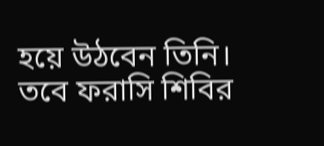হয়ে উঠবেন তিনি।
তবে ফরাসি শিবির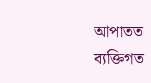আপাতত ব্যক্তিগত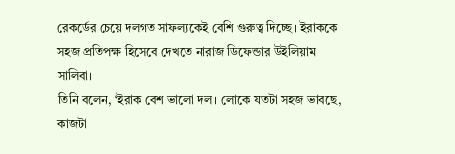রেকর্ডের চেয়ে দলগত সাফল্যকেই বেশি গুরুত্ব দিচ্ছে। ইরাককে সহজ প্রতিপক্ষ হিসেবে দেখতে নারাজ ডিফেন্ডার উইলিয়াম সালিবা।
তিনি বলেন, ‘ইরাক বেশ ভালো দল। লোকে যতটা সহজ ভাবছে, কাজটা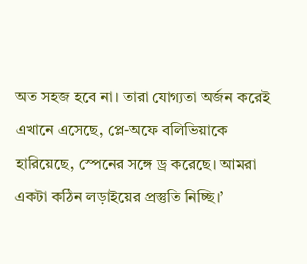অত সহজ হবে না। তারা যোগ্যতা অর্জন করেই এখানে এসেছে, প্লে-অফে বলিভিয়াকে হারিয়েছে, স্পেনের সঙ্গে ড্র করেছে। আমরা একটা কঠিন লড়াইয়ের প্রস্তুতি নিচ্ছি।’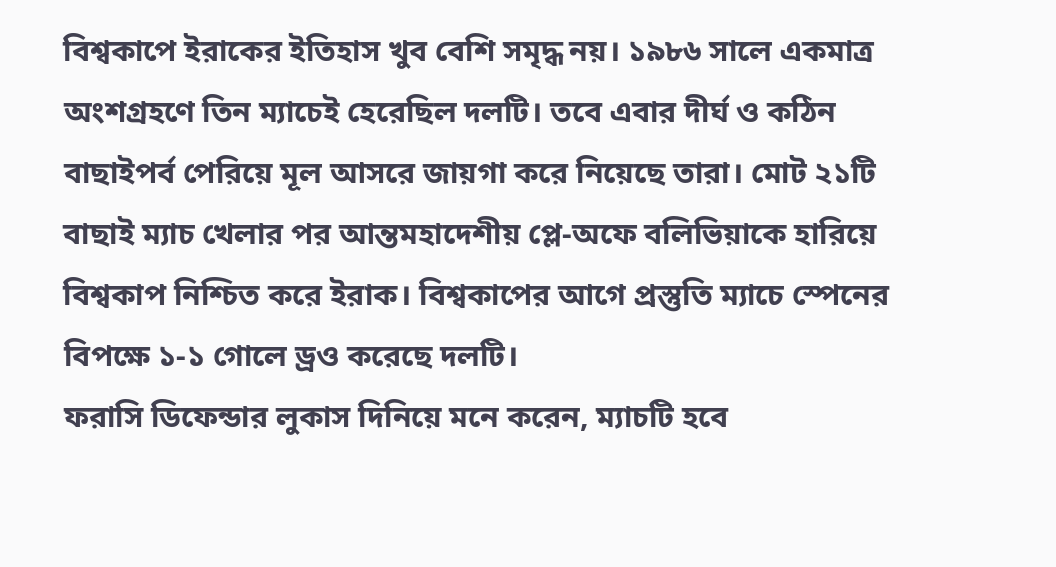বিশ্বকাপে ইরাকের ইতিহাস খুব বেশি সমৃদ্ধ নয়। ১৯৮৬ সালে একমাত্র অংশগ্রহণে তিন ম্যাচেই হেরেছিল দলটি। তবে এবার দীর্ঘ ও কঠিন বাছাইপর্ব পেরিয়ে মূল আসরে জায়গা করে নিয়েছে তারা। মোট ২১টি বাছাই ম্যাচ খেলার পর আন্তমহাদেশীয় প্লে-অফে বলিভিয়াকে হারিয়ে বিশ্বকাপ নিশ্চিত করে ইরাক। বিশ্বকাপের আগে প্রস্তুতি ম্যাচে স্পেনের বিপক্ষে ১-১ গোলে ড্রও করেছে দলটি।
ফরাসি ডিফেন্ডার লুকাস দিনিয়ে মনে করেন, ম্যাচটি হবে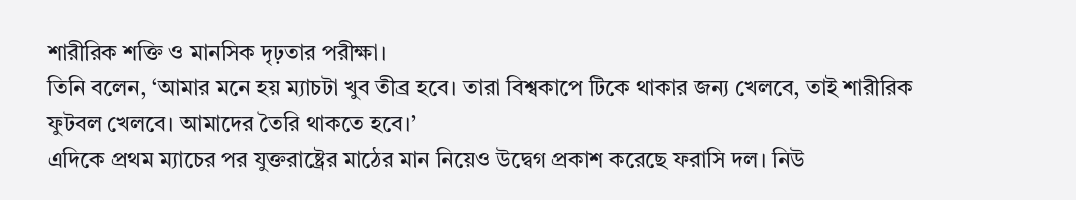শারীরিক শক্তি ও মানসিক দৃঢ়তার পরীক্ষা।
তিনি বলেন, ‘আমার মনে হয় ম্যাচটা খুব তীব্র হবে। তারা বিশ্বকাপে টিকে থাকার জন্য খেলবে, তাই শারীরিক ফুটবল খেলবে। আমাদের তৈরি থাকতে হবে।’
এদিকে প্রথম ম্যাচের পর যুক্তরাষ্ট্রের মাঠের মান নিয়েও উদ্বেগ প্রকাশ করেছে ফরাসি দল। নিউ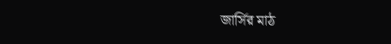জার্সির মাঠ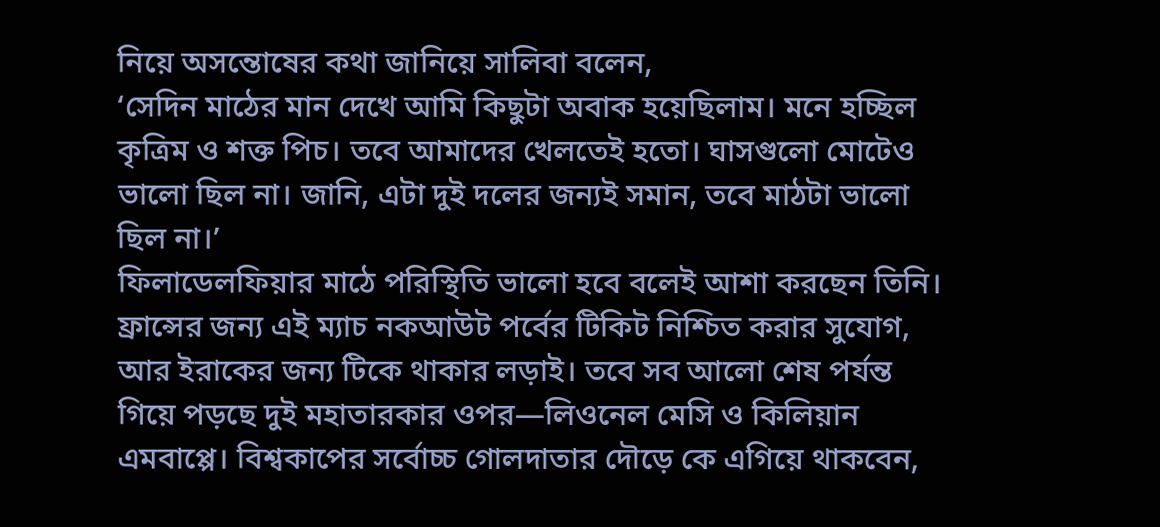নিয়ে অসন্তোষের কথা জানিয়ে সালিবা বলেন,
‘সেদিন মাঠের মান দেখে আমি কিছুটা অবাক হয়েছিলাম। মনে হচ্ছিল কৃত্রিম ও শক্ত পিচ। তবে আমাদের খেলতেই হতো। ঘাসগুলো মোটেও ভালো ছিল না। জানি, এটা দুই দলের জন্যই সমান, তবে মাঠটা ভালো ছিল না।’
ফিলাডেলফিয়ার মাঠে পরিস্থিতি ভালো হবে বলেই আশা করছেন তিনি।
ফ্রান্সের জন্য এই ম্যাচ নকআউট পর্বের টিকিট নিশ্চিত করার সুযোগ, আর ইরাকের জন্য টিকে থাকার লড়াই। তবে সব আলো শেষ পর্যন্ত গিয়ে পড়ছে দুই মহাতারকার ওপর—লিওনেল মেসি ও কিলিয়ান এমবাপ্পে। বিশ্বকাপের সর্বোচ্চ গোলদাতার দৌড়ে কে এগিয়ে থাকবেন,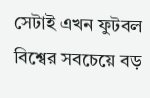সেটাই এখন ফুটবল বিশ্বের সবচেয়ে বড়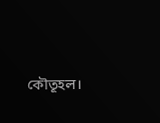কৌতূহল।